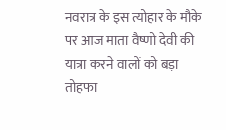नवरात्र के इस त्योहार के मौके पर आज माता वैष्णो देवी की यात्रा करने वालों को बड़ा तोहफा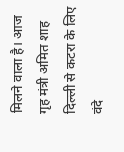मिलने वाला है। आज गृह मंत्री अमित शाह दिल्ली से कटरा के लिए वंदे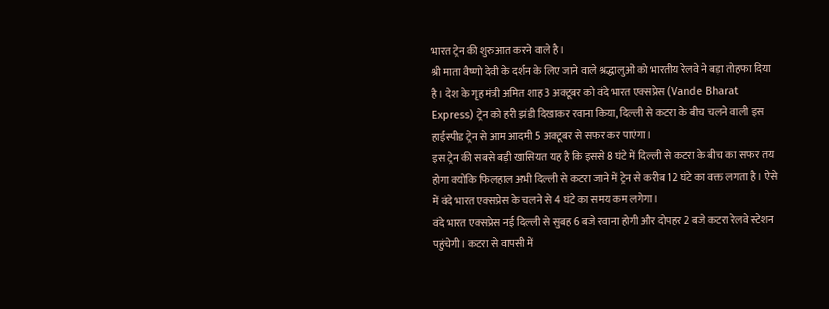भारत ट्रेन की शुरुआत करने वाले है।
श्री माता वैष्णो देवी के दर्शन के लिए जाने वाले श्रद्धालुओं को भारतीय रेलवे ने बड़ा तोहफा दिया है। देश के गृह मंत्री अमित शाह 3 अक्टूबर को वंदे भारत एक्सप्रेस (Vande Bharat Express) ट्रेन को हरी झंडी दिखाकर रवाना किया, दिल्ली से कटरा के बीच चलने वाली इस हाईस्पीड ट्रेन से आम आदमी 5 अक्टूबर से सफर कर पाएंगा।
इस ट्रेन की सबसे बड़ी खासियत यह है कि इससे 8 घंटे में दिल्ली से कटरा के बीच का सफर तय होगा क्योंकि फिलहाल अभी दिल्ली से कटरा जाने में ट्रेन से करीब 12 घंटे का वक्त लगता है। ऐसे में वंदे भारत एक्सप्रेस के चलने से 4 घंटे का समय कम लगेगा।
वंदे भारत एक्सप्रेस नई दिल्ली से सुबह 6 बजे रवाना होगी और दोपहर 2 बजे कटरा रेलवे स्टेशन पहुंचेगी। कटरा से वापसी में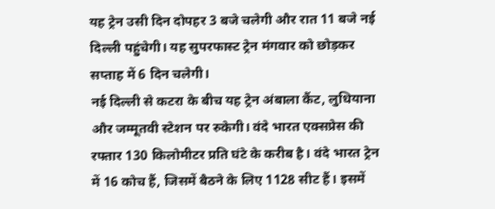यह ट्रेन उसी दिन दोपहर 3 बजे चलेगी और रात 11 बजे नई दिल्ली पहुंचेगी। यह सुपरफास्ट ट्रेन मंगवार को छोड़कर सप्ताह में 6 दिन चलेगी।
नई दिल्ली से कटरा के बीच यह ट्रेन अंबाला कैंट, लुधियाना और जम्मूतवी स्टेशन पर रुकेगी। वंदे भारत एक्सप्रेस की रफ्तार 130 किलोमीटर प्रति घंटे के करीब है। वंदे भारत ट्रेन में 16 कोच हैं, जिसमें बैठने के लिए 1128 सीट हैं। इसमें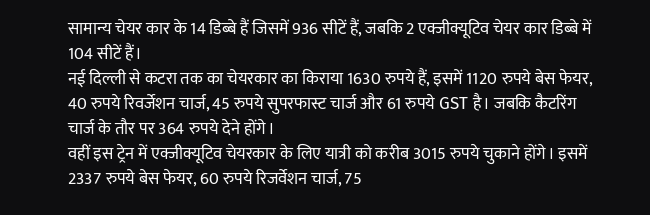सामान्य चेयर कार के 14 डिब्बे हैं जिसमें 936 सीटें हैं, जबकि 2 एक्जीक्यूटिव चेयर कार डिब्बे में 104 सीटें हैं।
नई दिल्ली से कटरा तक का चेयरकार का किराया 1630 रुपये हैं, इसमें 1120 रुपये बेस फेयर, 40 रुपये रिवर्जेशन चार्ज, 45 रुपये सुपरफास्ट चार्ज और 61 रुपये GST है। जबकि कैटरिंग चार्ज के तौर पर 364 रुपये देने होंगे।
वहीं इस ट्रेन में एक्जीक्यूटिव चेयरकार के लिए यात्री को करीब 3015 रुपये चुकाने होंगे। इसमें 2337 रुपये बेस फेयर, 60 रुपये रिजर्वेशन चार्ज, 75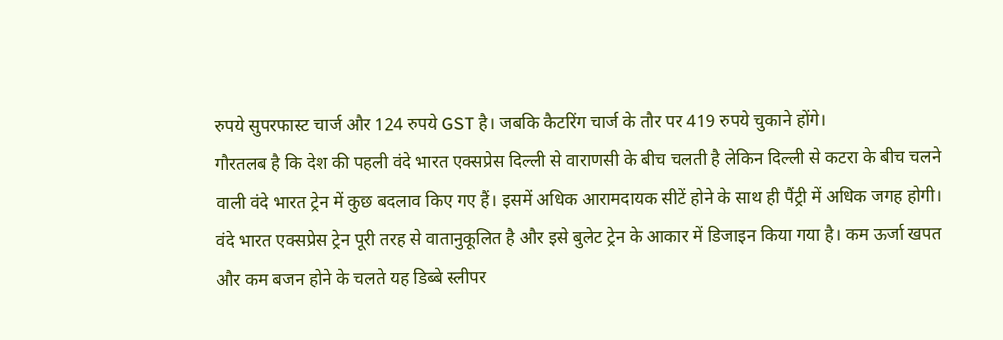रुपये सुपरफास्ट चार्ज और 124 रुपये GST है। जबकि कैटरिंग चार्ज के तौर पर 419 रुपये चुकाने होंगे।
गौरतलब है कि देश की पहली वंदे भारत एक्सप्रेस दिल्ली से वाराणसी के बीच चलती है लेकिन दिल्ली से कटरा के बीच चलने वाली वंदे भारत ट्रेन में कुछ बदलाव किए गए हैं। इसमें अधिक आरामदायक सीटें होने के साथ ही पैंट्री में अधिक जगह होगी।
वंदे भारत एक्सप्रेस ट्रेन पूरी तरह से वातानुकूलित है और इसे बुलेट ट्रेन के आकार में डिजाइन किया गया है। कम ऊर्जा खपत और कम बजन होने के चलते यह डिब्बे स्लीपर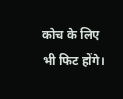कोच के लिए भी फिट होंगे।